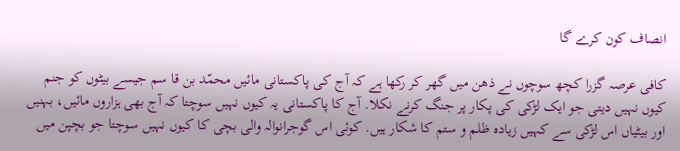انصاف کون کرے گا

کافی عرصہ گزرا کچھ سوچوں نے ذھن میں گھر کر رکھا ہے کہ آج کی پاکستانی مائیں محمّد بن قا سم جیسے بیٹوں کو جنم کیوں نہیں دیتی جو ایک لڑکی کی پکار پر جنگ کرنے نکلا. آج کا پاکستانی یہ کیوں نہیں سوچتا کہ آج بھی ہزاروں مائیں، بہنیں اور بیٹیاں اس لڑکی سے کہیں زیادہ ظلم و ستم کا شکار ہیں. کوئی اس گوجرانوالہ والی بچی کا کیوں نہیں سوچتا جو بچپن میں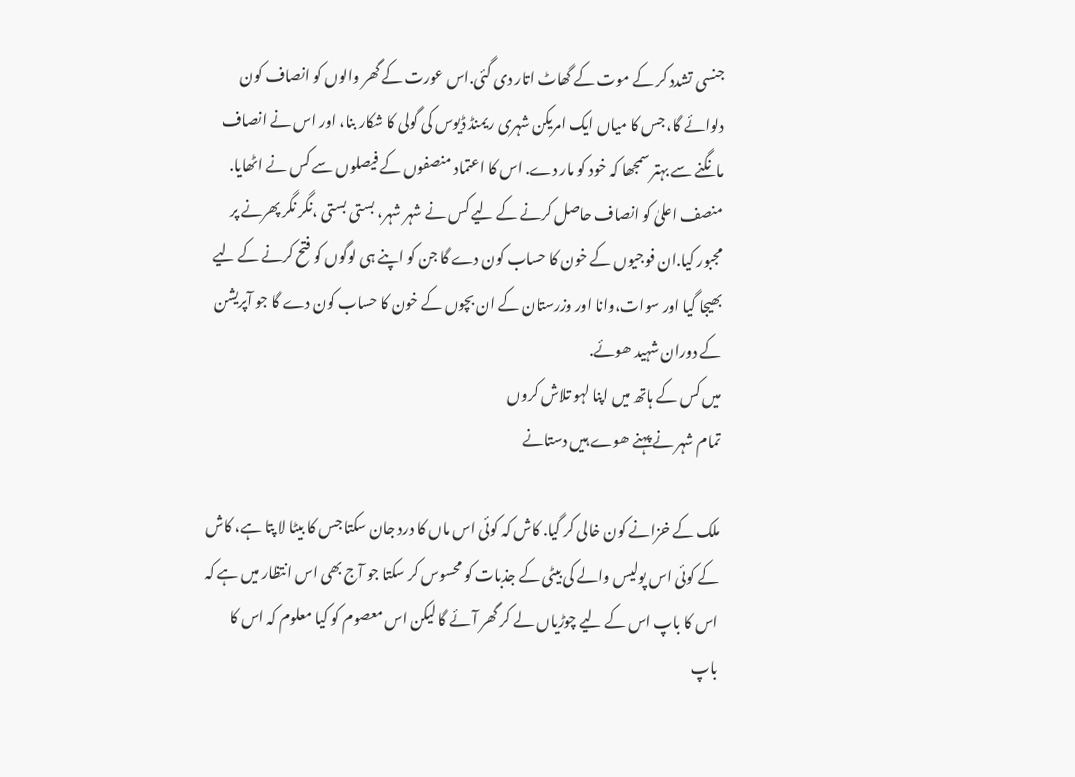جنسی تشدد کر کے موت کے گھاٹ اتار دی گئی.اس عورت کے گھر والوں کو انصاف کون دلوائے گا، جس کا میاں ایک امریکن شہری ریمنڈ ڈیوس کی گولی کا شکار بنا، اور اس نے انصاف مانگنے سے بہتر سمجھا کہ خود کو مار دے. اس کا اعتماد منصفوں کے فیصلوں سے کس نے اٹھایا. منصف اعلیٰ کو انصاف حاصل کرنے کے لیے کس نے شہر شہر، بستی بستی ،نگر نگر پھرنے پر مجبور کیا.ان فوجیوں کے خون کا حساب کون دے گا جن کو اپنے ہی لوگوں کو فتح کرنے کے لیے بھیجا گیا اور سوات،وانا اور وزرستان کے ان بچوں کے خون کا حساب کون دے گا جو آپریشن کے دوران شہید ھوئے.
میں کس کے ہاتھ میں اپنا لہو تلاش کروں
تمام شہر نے پہنے ھوے ہیں دستانے

ملک کے خزانے کون خالی کر گیا. کاش کہ کوئی اس ماں کا درد جان سکتا جس کا بیٹا لا پتا ہے، کاش کے کوئی اس پولیس والے کی بیٹی کے جذبات کو محسوس کر سکتا جو آج بھی اس انتظار میں ہے کہ اس کا باپ اس کے لیے چوڑیاں لے کر گھر آئے گا لیکن اس معصوم کو کیا معلوم کہ اس کا باپ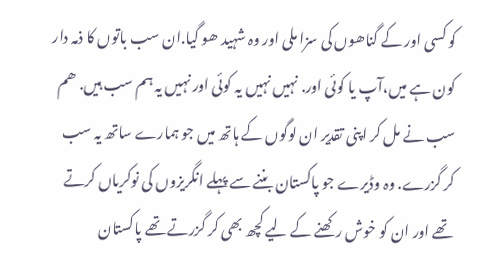کو کسی اور کے گناھوں کی سزا ملی اور وہ شہید ھو گیا.ان سب باتوں کا ذمہ دار کون ہے میں،آپ یا کوئی اور. نہیں نہیں یہ کوئی اور نہیں یہ ہم سب ہیں. ھم سب نے مل کر اپنی تقدیر ان لوگوں کے ہاتھ میں جو ہمارے ساتھ یہ سب کر گزرے. وہ وڈیرے جو پاکستان بننے سے پہلے انگریزوں کی نوکریاں کرتے تھے اور ان کو خوش رکھنے کے لیے کچھ بھی کر گزرتے تھے پاکستان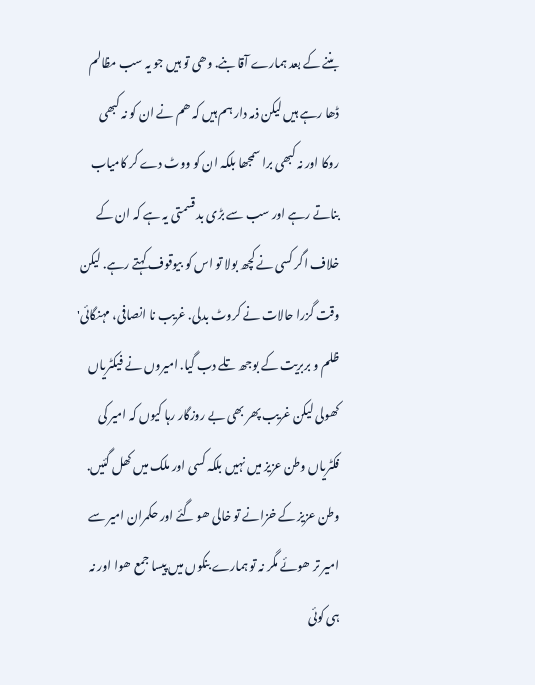بننے کے بعد ہمارے آقا بنے. وھی تو ہیں جو یہ سب مظالم ڈھا رہے ہیں لیکن ذمہ دار ہم ہیں کہ ھم نے ان کو نہ کبھی روکا اور نہ کبھی برا سمجھا بلکہ ان کو ووٹ دے کر کامیاب بناتے رہے اور سب سے بڑی بد قسمتی یہ ہے کہ ان کے خلاف اگر کسی نے کچھ بولا تو اس کو بیوقوف کہتے رہے. لیکن وقت گزرا حالات نے کروٹ بدلی. غریب نا انصافی، مہنگائی' ظلم و بربریت کے بوجھ تلے دب گیا. امیروں نے فیکٹریاں کھولی لیکن غریب پھر بھی بے روزگار رہا کیوں کہ امیر کی فکٹریاں وطن عزیز میں نہیں بلکہ کسی اور ملک میں کھل گئیں. وطن عزیز کے خزانے تو خالی ھو گئے اور حکمران امیر سے امیر تر ھوئے مگر نہ تو ہمارے بنکوں میں پیسا جمع ھوا اور نہ ہی کوئی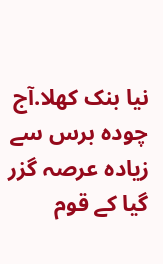نیا بنک کھلا.آج چودہ برس سے زیادہ عرصہ گزر گیا کے قوم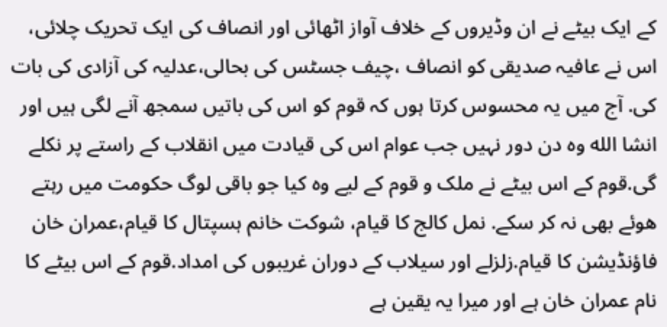کے ایک بیٹے نے ان وڈیروں کے خلاف آواز اٹھائی اور انصاف کی ایک تحریک چلائی، اس نے عافیہ صدیقی کو انصاف ،چیف جسٹس کی بحالی،عدلیہ کی آزادی کی بات کی. آج میں یہ محسوس کرتا ہوں کہ قوم کو اس کی باتیں سمجھ آنے لگی ہیں اور انشا الله وہ دن دور نہیں جب عوام اس کی قیادت میں انقلاب کے راستے پر نکلے گی.قوم کے اس بیٹے نے ملک و قوم کے لیے وہ کیا جو باقی لوگ حکومت میں رہتے ھوئے بھی نہ کر سکے. نمل کالج کا قیام، شوکت خانم ہسپتال کا قیام،عمران خان فاؤنڈیشن کا قیام.زلزلے اور سیلاب کے دوران غریبوں کی امداد.قوم کے اس بیٹے کا نام عمران خان ہے اور میرا یہ یقین ہے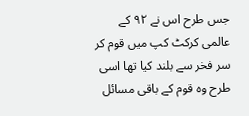جس طرح اس نے ٩٢ کے عالمی کرکٹ کپ میں قوم کر سر فخر سے بلند کیا تھا اسی طرح وہ قوم کے باقی مسائل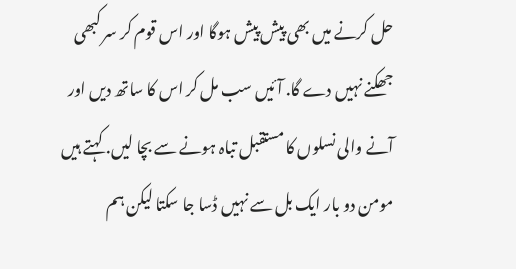حل کرنے میں بھی پیش پیش ہوگا اور اس قوم کر سر کبھی جھکنے نہیں دے گا. آئیں سب مل کر اس کا ساتھ دیں اور آنے والی نسلوں کا مستقبل تباہ ہونے سے بچا لیں. کہتے ہیں مومن دو بار ایک بل سے نہیں ڈسا جا سکتا لیکن ہم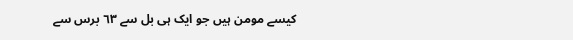کیسے مومن ہیں جو ایک ہی بل سے ٦٣ برس سے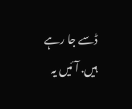ڈسے جا رہے ہیں. آئیں یہ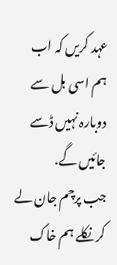عہد کریں کہ اب ہم اسی بل سے دوبارہ نہیں ڈسے جائیں گے.
جب پرچم جان لے کر نکلے ہم خاک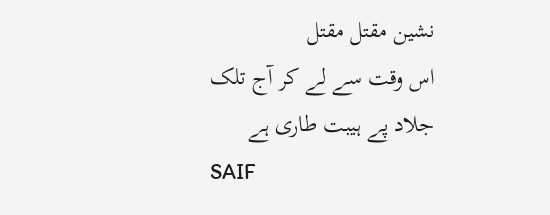نشین مقتل مقتل
اس وقت سے لے کر آج تلک جلاد پے ہیبت طاری ہے
SAIF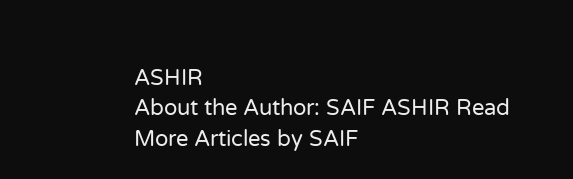ASHIR
About the Author: SAIF ASHIR Read More Articles by SAIF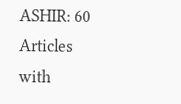ASHIR: 60 Articles with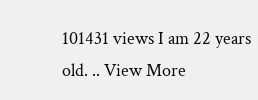101431 views I am 22 years old. .. View More